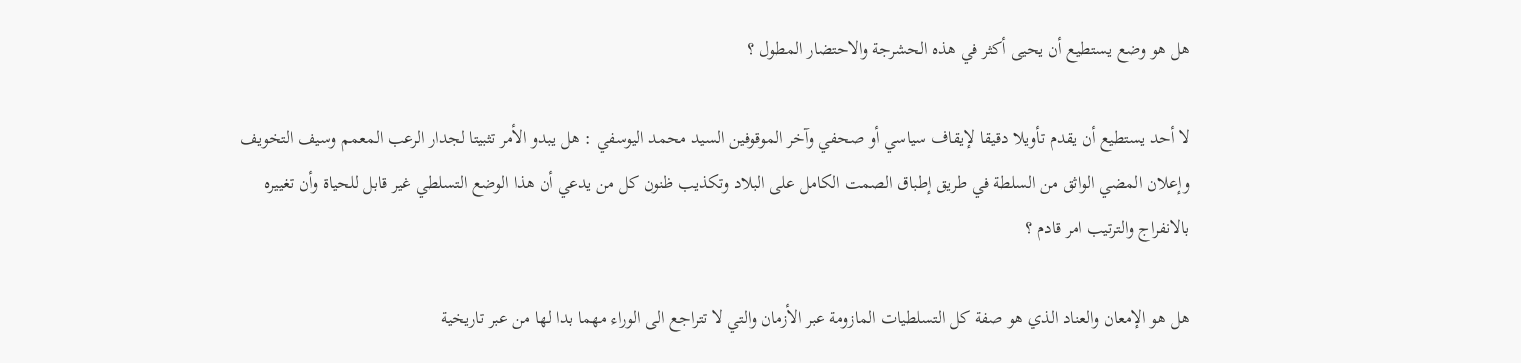هل هو وضع يستطيع أن يحيى أكثر في هذه الحشرجة والاحتضار المطول ؟

لا أحد يستطيع أن يقدم تأويلا دقيقا لإيقاف سياسي أو صحفي وآخر الموقوفين السيد محمد اليوسفي : هل يبدو الأمر تثبيتا لجدار الرعب المعمم وسيف التخويف وإعلان المضي الواثق من السلطة في طريق إطباق الصمت الكامل على البلاد وتكذيب ظنون كل من يدعي أن هذا الوضع التسلطي غير قابل للحياة وأن تغييره بالانفراج والترتيب امر قادم ؟

هل هو الإمعان والعناد الذي هو صفة كل التسلطيات المازومة عبر الأزمان والتي لا تتراجع الى الوراء مهما بدا لها من عبر تاريخية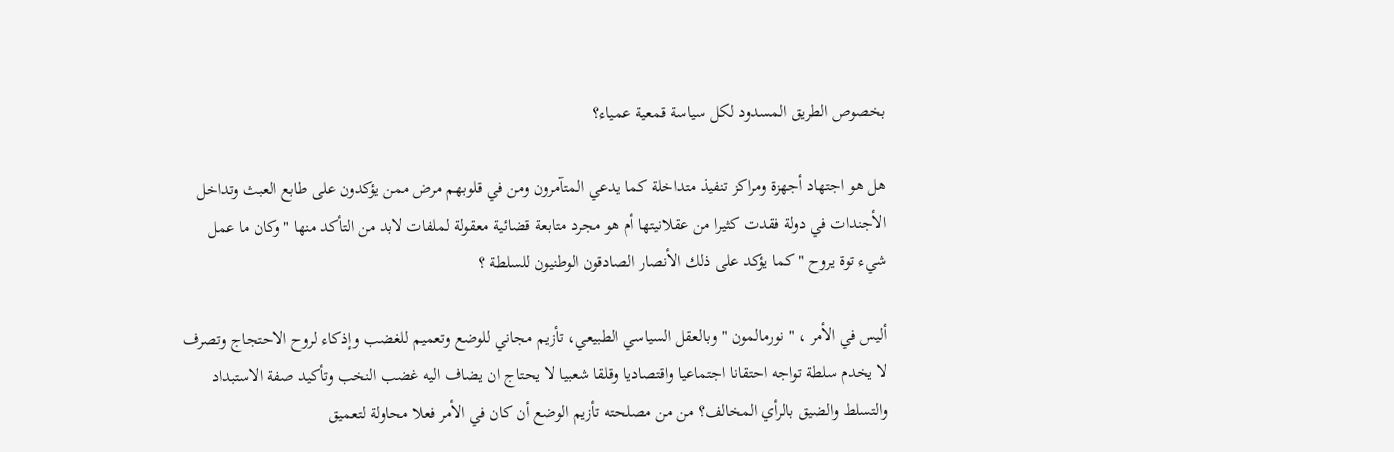بخصوص الطريق المسدود لكل سياسة قمعية عمياء؟

هل هو اجتهاد أجهزة ومراكز تنفيذ متداخلة كما يدعي المتآمرون ومن في قلوبهم مرض ممن يؤكدون على طابع العبث وتداخل الأجندات في دولة فقدت كثيرا من عقلانيتها أم هو مجرد متابعة قضائية معقولة لملفات لابد من التأكد منها " وكان ما عمل شيء توة يروح " كما يؤكد على ذلك الأنصار الصادقون الوطنيون للسلطة ؟

أليس في الأمر ، " نورمالمون " وبالعقل السياسي الطبيعي، تأزيم مجاني للوضع وتعميم للغضب وإذكاء لروح الاحتجاج وتصرف لا يخدم سلطة تواجه احتقانا اجتماعيا واقتصاديا وقلقا شعبيا لا يحتاج ان يضاف اليه غضب النخب وتأكيد صفة الاستبداد والتسلط والضيق بالرأي المخالف؟ من من مصلحته تأزيم الوضع أن كان في الأمر فعلا محاولة لتعميق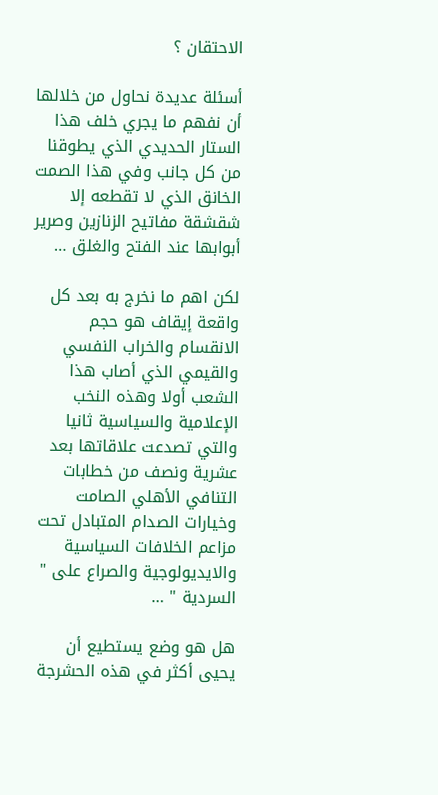الاحتقان ؟

أسئلة عديدة نحاول من خلالها أن نفهم ما يجري خلف هذا الستار الحديدي الذي يطوقنا من كل جانب وفي هذا الصمت الخانق الذي لا تقطعه إلا شقشقة مفاتيح الزنازين وصرير أبوابها عند الفتح والغلق …

لكن اهم ما نخرج به بعد كل واقعة إيقاف هو حجم الانقسام والخراب النفسي والقيمي الذي أصاب هذا الشعب أولا وهذه النخب الإعلامية والسياسية ثانيا والتي تصدعت علاقاتها بعد عشرية ونصف من خطابات التنافي الأهلي الصامت وخيارات الصدام المتبادل تحت مزاعم الخلافات السياسية والايديولوجية والصراع على " السردية " …

هل هو وضع يستطيع أن يحيى أكثر في هذه الحشرجة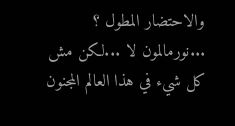والاحتضار المطول ؟ ...نورمالمون لا ...لكن مش كل شيء في هذا العالم المجنون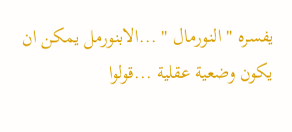يفسره " النورمال " ...الابنورمل يمكن ان يكون وضعية عقلية ...قولوا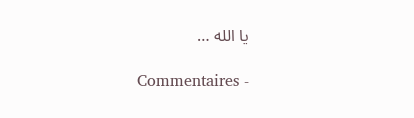يا الله …

Commentaires -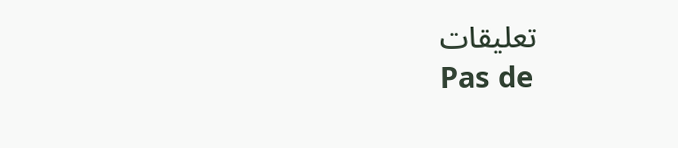تعليقات
Pas de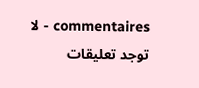commentaires - لا توجد تعليقات